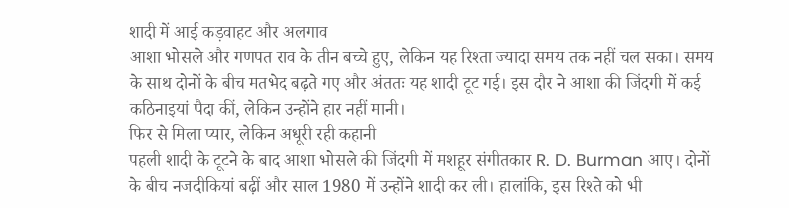शादी में आई कड़वाहट और अलगाव
आशा भोसले और गणपत राव के तीन बच्चे हुए, लेकिन यह रिश्ता ज्यादा समय तक नहीं चल सका। समय के साथ दोनों के बीच मतभेद बढ़ते गए और अंततः यह शादी टूट गई। इस दौर ने आशा की जिंदगी में कई कठिनाइयां पैदा कीं, लेकिन उन्होंने हार नहीं मानी।
फिर से मिला प्यार, लेकिन अधूरी रही कहानी
पहली शादी के टूटने के बाद आशा भोसले की जिंदगी में मशहूर संगीतकार R. D. Burman आए। दोनों के बीच नजदीकियां बढ़ीं और साल 1980 में उन्होंने शादी कर ली। हालांकि, इस रिश्ते को भी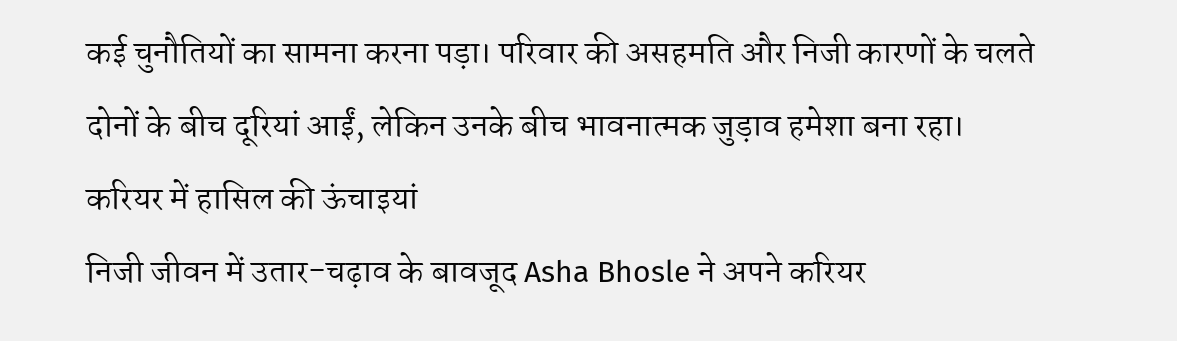कई चुनौतियों का सामना करना पड़ा। परिवार की असहमति और निजी कारणों के चलते दोनों के बीच दूरियां आईं, लेकिन उनके बीच भावनात्मक जुड़ाव हमेशा बना रहा।
करियर में हासिल की ऊंचाइयां
निजी जीवन में उतार-चढ़ाव के बावजूद Asha Bhosle ने अपने करियर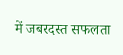में जबरदस्त सफलता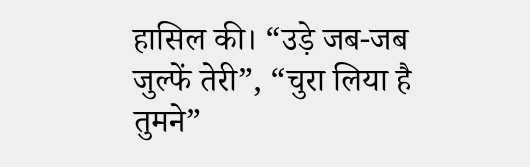हासिल की। “उड़े जब-जब जुल्फें तेरी”, “चुरा लिया है तुमने”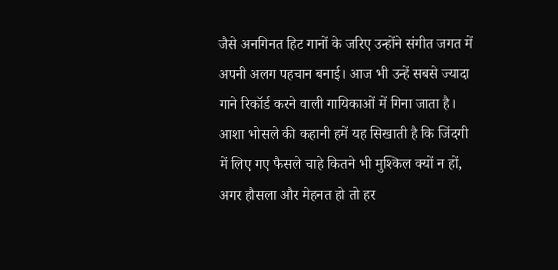जैसे अनगिनत हिट गानों के जरिए उन्होंने संगीत जगत में अपनी अलग पहचान बनाई। आज भी उन्हें सबसे ज्यादा गाने रिकॉर्ड करने वाली गायिकाओं में गिना जाता है।
आशा भोसले की कहानी हमें यह सिखाती है कि जिंदगी में लिए गए फैसले चाहे कितने भी मुश्किल क्यों न हों, अगर हौसला और मेहनत हो तो हर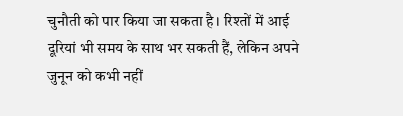चुनौती को पार किया जा सकता है। रिश्तों में आई दूरियां भी समय के साथ भर सकती हैं, लेकिन अपने जुनून को कभी नहीं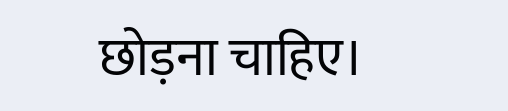छोड़ना चाहिए।